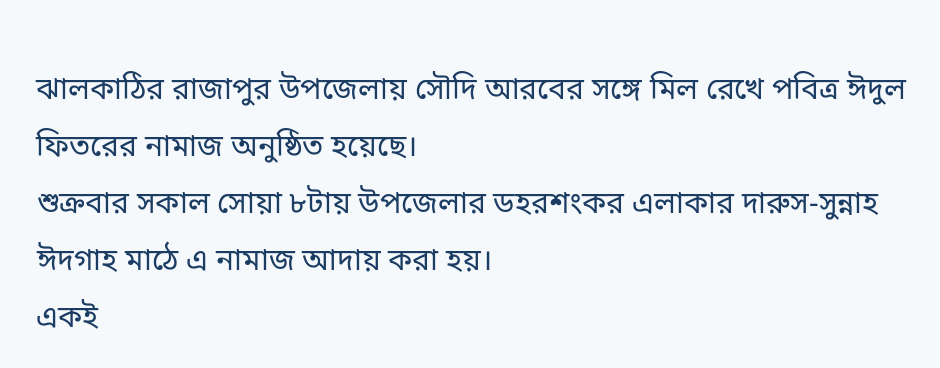ঝালকাঠির রাজাপুর উপজেলায় সৌদি আরবের সঙ্গে মিল রেখে পবিত্র ঈদুল ফিতরের নামাজ অনুষ্ঠিত হয়েছে।
শুক্রবার সকাল সোয়া ৮টায় উপজেলার ডহরশংকর এলাকার দারুস-সুন্নাহ ঈদগাহ মাঠে এ নামাজ আদায় করা হয়।
একই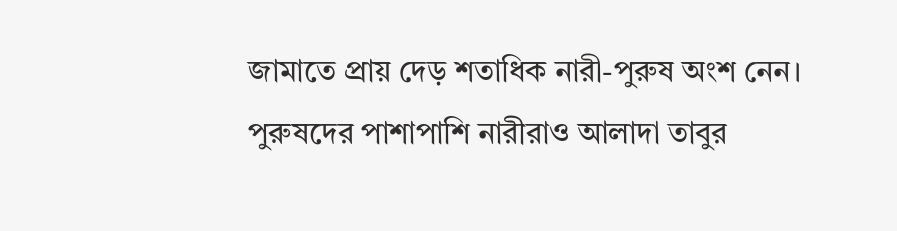জামাতে প্রায় দেড় শতাধিক নারী-পুরুষ অংশ নেন। পুরুষদের পাশাপাশি নারীরাও আলাদা তাবুর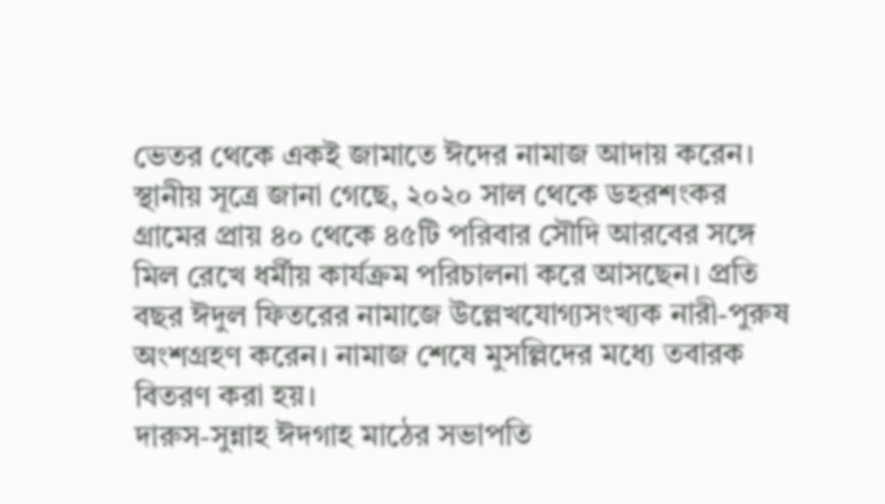ভেতর থেকে একই জামাতে ঈদের নামাজ আদায় করেন।
স্থানীয় সূত্রে জানা গেছে, ২০২০ সাল থেকে ডহরশংকর গ্রামের প্রায় ৪০ থেকে ৪৫টি পরিবার সৌদি আরবের সঙ্গে মিল রেখে ধর্মীয় কার্যক্রম পরিচালনা করে আসছেন। প্রতি বছর ঈদুল ফিতরের নামাজে উল্লেখযোগ্যসংখ্যক নারী-পুরুষ অংশগ্রহণ করেন। নামাজ শেষে মুসল্লিদের মধ্যে তবারক বিতরণ করা হয়।
দারুস-সুন্নাহ ঈদগাহ মাঠের সভাপতি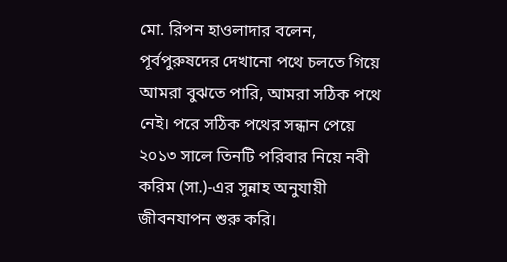মো. রিপন হাওলাদার বলেন, পূর্বপুরুষদের দেখানো পথে চলতে গিয়ে আমরা বুঝতে পারি, আমরা সঠিক পথে নেই। পরে সঠিক পথের সন্ধান পেয়ে ২০১৩ সালে তিনটি পরিবার নিয়ে নবী করিম (সা.)-এর সুন্নাহ অনুযায়ী জীবনযাপন শুরু করি।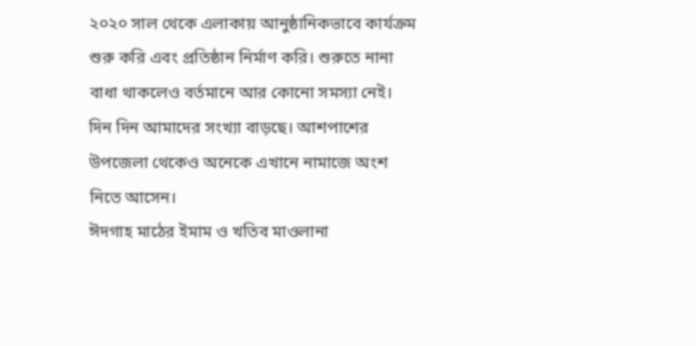২০২০ সাল থেকে এলাকায় আনুষ্ঠানিকভাবে কার্যক্রম শুরু করি এবং প্রতিষ্ঠান নির্মাণ করি। শুরুতে নানা বাধা থাকলেও বর্তমানে আর কোনো সমস্যা নেই। দিন দিন আমাদের সংখ্যা বাড়ছে। আশপাশের উপজেলা থেকেও অনেকে এখানে নামাজে অংশ নিতে আসেন।
ঈদগাহ মাঠের ইমাম ও খতিব মাওলানা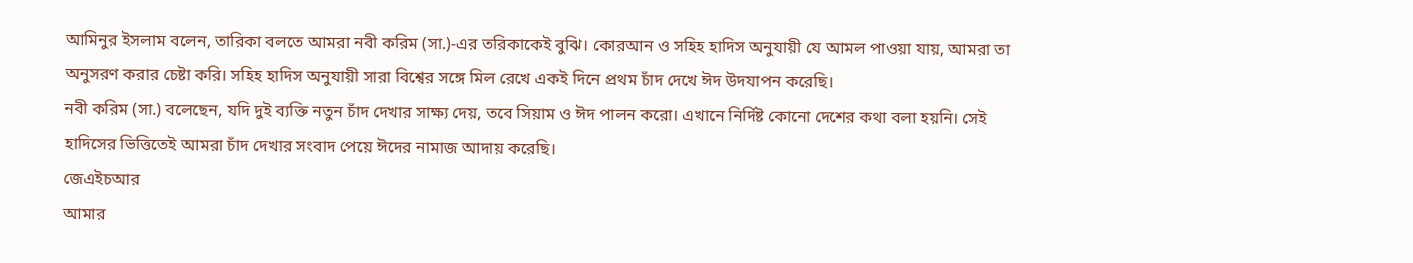আমিনুর ইসলাম বলেন, তারিকা বলতে আমরা নবী করিম (সা.)-এর তরিকাকেই বুঝি। কোরআন ও সহিহ হাদিস অনুযায়ী যে আমল পাওয়া যায়, আমরা তা অনুসরণ করার চেষ্টা করি। সহিহ হাদিস অনুযায়ী সারা বিশ্বের সঙ্গে মিল রেখে একই দিনে প্রথম চাঁদ দেখে ঈদ উদযাপন করেছি।
নবী করিম (সা.) বলেছেন, যদি দুই ব্যক্তি নতুন চাঁদ দেখার সাক্ষ্য দেয়, তবে সিয়াম ও ঈদ পালন করো। এখানে নির্দিষ্ট কোনো দেশের কথা বলা হয়নি। সেই হাদিসের ভিত্তিতেই আমরা চাঁদ দেখার সংবাদ পেয়ে ঈদের নামাজ আদায় করেছি।
জেএইচআর
আমার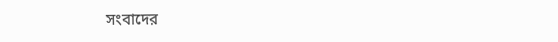সংবাদের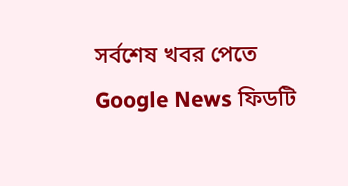সর্বশেষ খবর পেতে Google News ফিডটি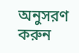অনুসরণ করুন